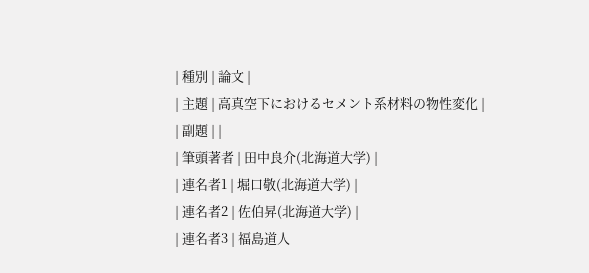| 種別 | 論文 |
| 主題 | 高真空下におけるセメント系材料の物性変化 |
| 副題 | |
| 筆頭著者 | 田中良介(北海道大学) |
| 連名者1 | 堀口敬(北海道大学) |
| 連名者2 | 佐伯昇(北海道大学) |
| 連名者3 | 福島道人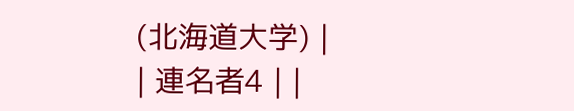(北海道大学) |
| 連名者4 | |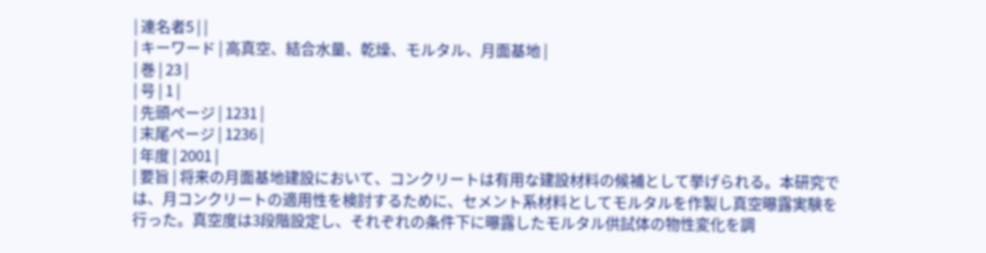| 連名者5 | |
| キーワード | 高真空、結合水量、乾燥、モルタル、月面基地 |
| 巻 | 23 |
| 号 | 1 |
| 先頭ページ | 1231 |
| 末尾ページ | 1236 |
| 年度 | 2001 |
| 要旨 | 将来の月面基地建設において、コンクリートは有用な建設材料の候補として挙げられる。本研究では、月コンクリートの適用性を検討するために、セメント系材料としてモルタルを作製し真空曝露実験を行った。真空度は3段階設定し、それぞれの条件下に曝露したモルタル供試体の物性変化を調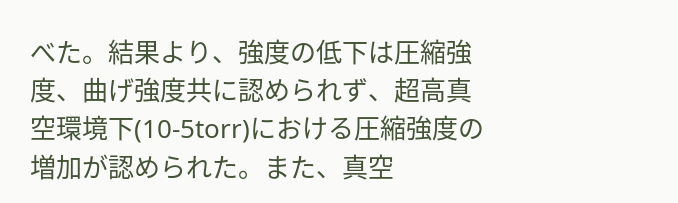べた。結果より、強度の低下は圧縮強度、曲げ強度共に認められず、超高真空環境下(10-5torr)における圧縮強度の増加が認められた。また、真空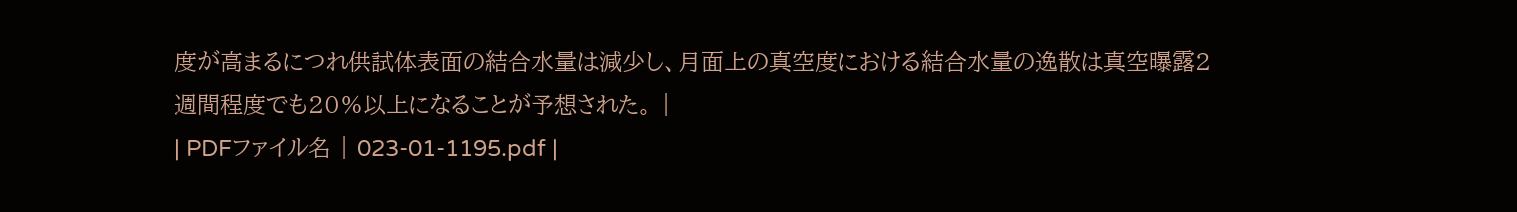度が高まるにつれ供試体表面の結合水量は減少し、月面上の真空度における結合水量の逸散は真空曝露2週間程度でも20%以上になることが予想された。 |
| PDFファイル名 | 023-01-1195.pdf |